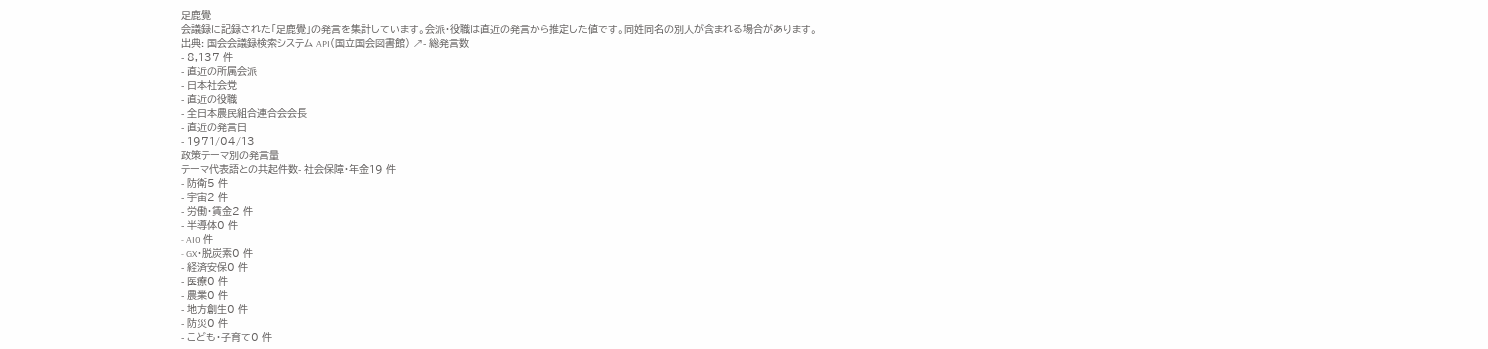足鹿覺
会議録に記録された「足鹿覺」の発言を集計しています。会派・役職は直近の発言から推定した値です。同姓同名の別人が含まれる場合があります。
出典: 国会会議録検索システム API(国立国会図書館) ↗- 総発言数
- 8,137 件
- 直近の所属会派
- 日本社会党
- 直近の役職
- 全日本農民組合連合会会長
- 直近の発言日
- 1971/04/13
政策テーマ別の発言量
テーマ代表語との共起件数- 社会保障・年金19 件
- 防衛5 件
- 宇宙2 件
- 労働・賃金2 件
- 半導体0 件
- AI0 件
- GX・脱炭素0 件
- 経済安保0 件
- 医療0 件
- 農業0 件
- 地方創生0 件
- 防災0 件
- こども・子育て0 件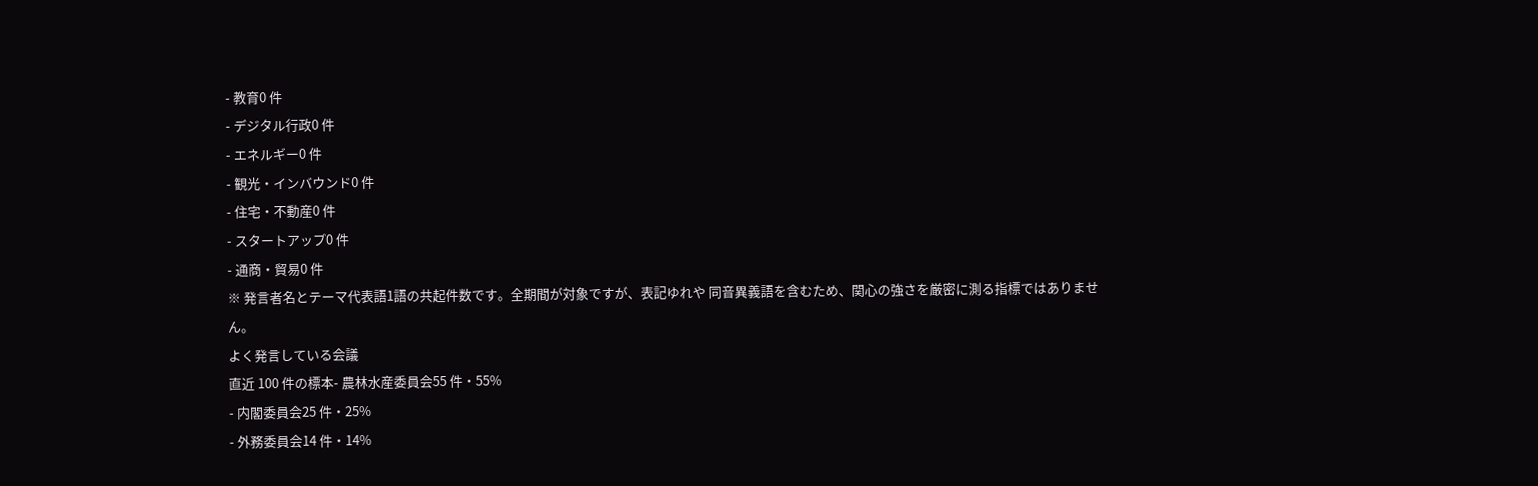- 教育0 件
- デジタル行政0 件
- エネルギー0 件
- 観光・インバウンド0 件
- 住宅・不動産0 件
- スタートアップ0 件
- 通商・貿易0 件
※ 発言者名とテーマ代表語1語の共起件数です。全期間が対象ですが、表記ゆれや 同音異義語を含むため、関心の強さを厳密に測る指標ではありません。
よく発言している会議
直近 100 件の標本- 農林水産委員会55 件・55%
- 内閣委員会25 件・25%
- 外務委員会14 件・14%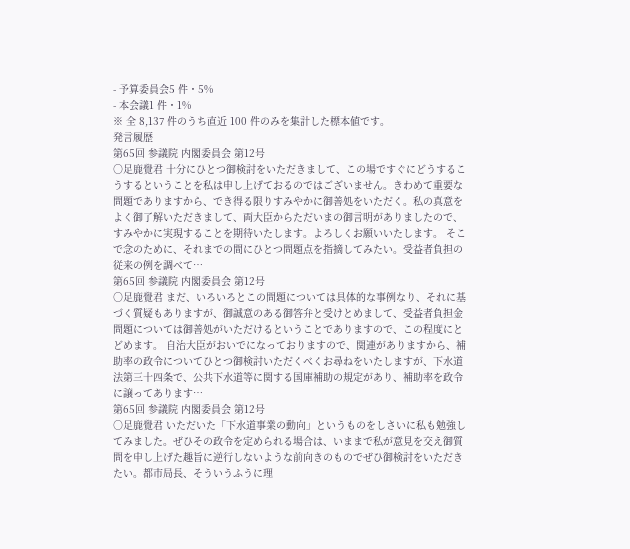- 予算委員会5 件・5%
- 本会議1 件・1%
※ 全 8,137 件のうち直近 100 件のみを集計した標本値です。
発言履歴
第65回 参議院 内閣委員会 第12号
○足鹿覺君 十分にひとつ御検討をいただきまして、この場ですぐにどうするこうするということを私は申し上げておるのではございません。きわめて重要な問題でありますから、でき得る限りすみやかに御善処をいただく。私の真意をよく御了解いただきまして、両大臣からただいまの御言明がありましたので、すみやかに実現することを期待いたします。よろしくお願いいたします。 そこで念のために、それまでの間にひとつ問題点を指摘してみたい。受益者負担の従来の例を調べて…
第65回 参議院 内閣委員会 第12号
○足鹿覺君 まだ、いろいろとこの問題については具体的な事例なり、それに基づく質疑もありますが、御誠意のある御答弁と受けとめまして、受益者負担金問題については御善処がいただけるということでありますので、この程度にとどめます。 自治大臣がおいでになっておりますので、関連がありますから、補助率の政令についてひとつ御検討いただくべくお尋ねをいたしますが、下水道法第三十四条で、公共下水道等に関する国庫補助の規定があり、補助率を政令に譲ってあります…
第65回 参議院 内閣委員会 第12号
○足鹿覺君 いただいた「下水道事業の動向」というものをしさいに私も勉強してみました。ぜひその政令を定められる場合は、いままで私が意見を交え御質問を申し上げた趣旨に逆行しないような前向きのものでぜひ御検討をいただきたい。都市局長、そういうふうに理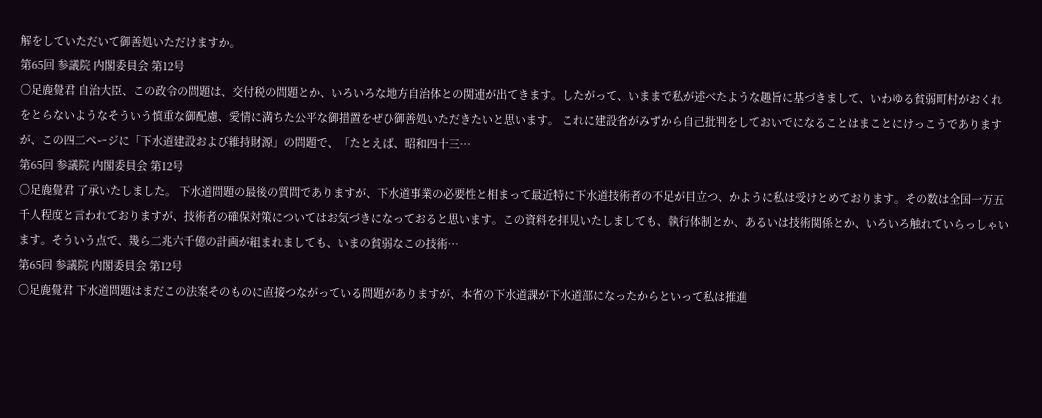解をしていただいて御善処いただけますか。
第65回 参議院 内閣委員会 第12号
○足鹿覺君 自治大臣、この政令の問題は、交付税の問題とか、いろいろな地方自治体との関連が出てきます。したがって、いままで私が述べたような趣旨に基づきまして、いわゆる貧弱町村がおくれをとらないようなそういう慎重な御配慮、愛情に満ちた公平な御措置をぜひ御善処いただきたいと思います。 これに建設省がみずから自己批判をしておいでになることはまことにけっこうでありますが、この四二ページに「下水道建設および維持財源」の問題で、「たとえば、昭和四十三…
第65回 参議院 内閣委員会 第12号
○足鹿覺君 了承いたしました。 下水道問題の最後の質問でありますが、下水道事業の必要性と相まって最近特に下水道技術者の不足が目立つ、かように私は受けとめております。その数は全国一万五千人程度と言われておりますが、技術者の確保対策についてはお気づきになっておると思います。この資料を拝見いたしましても、執行体制とか、あるいは技術関係とか、いろいろ触れていらっしゃいます。そういう点で、幾ら二兆六千億の計画が組まれましても、いまの貧弱なこの技術…
第65回 参議院 内閣委員会 第12号
○足鹿覺君 下水道問題はまだこの法案そのものに直接つながっている問題がありますが、本省の下水道課が下水道部になったからといって私は推進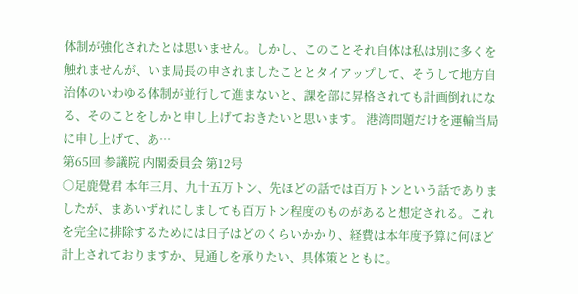体制が強化されたとは思いません。しかし、このことそれ自体は私は別に多くを触れませんが、いま局長の申されましたこととタイアップして、そうして地方自治体のいわゆる体制が並行して進まないと、課を部に昇格されても計画倒れになる、そのことをしかと申し上げておきたいと思います。 港湾問題だけを運輸当局に申し上げて、あ…
第65回 参議院 内閣委員会 第12号
○足鹿覺君 本年三月、九十五万トン、先ほどの話では百万トンという話でありましたが、まあいずれにしましても百万トン程度のものがあると想定される。これを完全に排除するためには日子はどのくらいかかり、経費は本年度予算に何ほど計上されておりますか、見通しを承りたい、具体策とともに。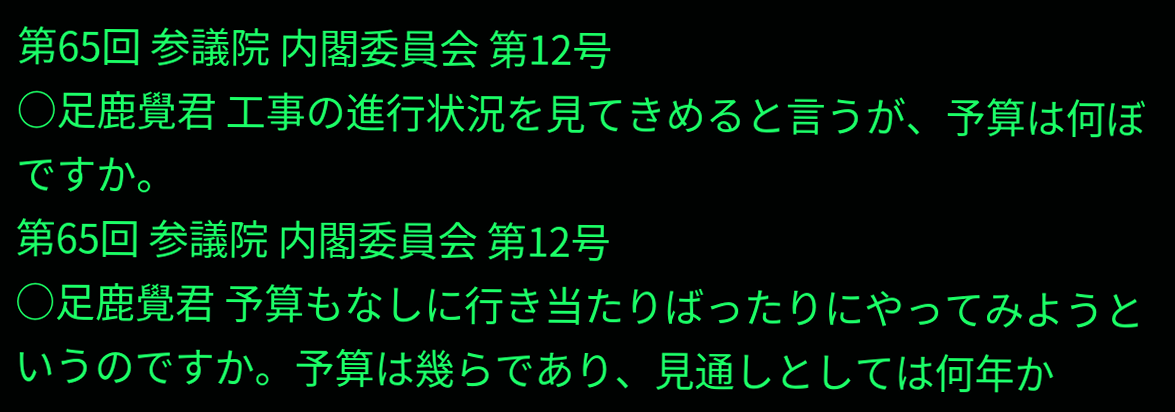第65回 参議院 内閣委員会 第12号
○足鹿覺君 工事の進行状況を見てきめると言うが、予算は何ぼですか。
第65回 参議院 内閣委員会 第12号
○足鹿覺君 予算もなしに行き当たりばったりにやってみようというのですか。予算は幾らであり、見通しとしては何年か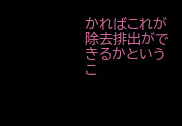かればこれが除去排出ができるかというこ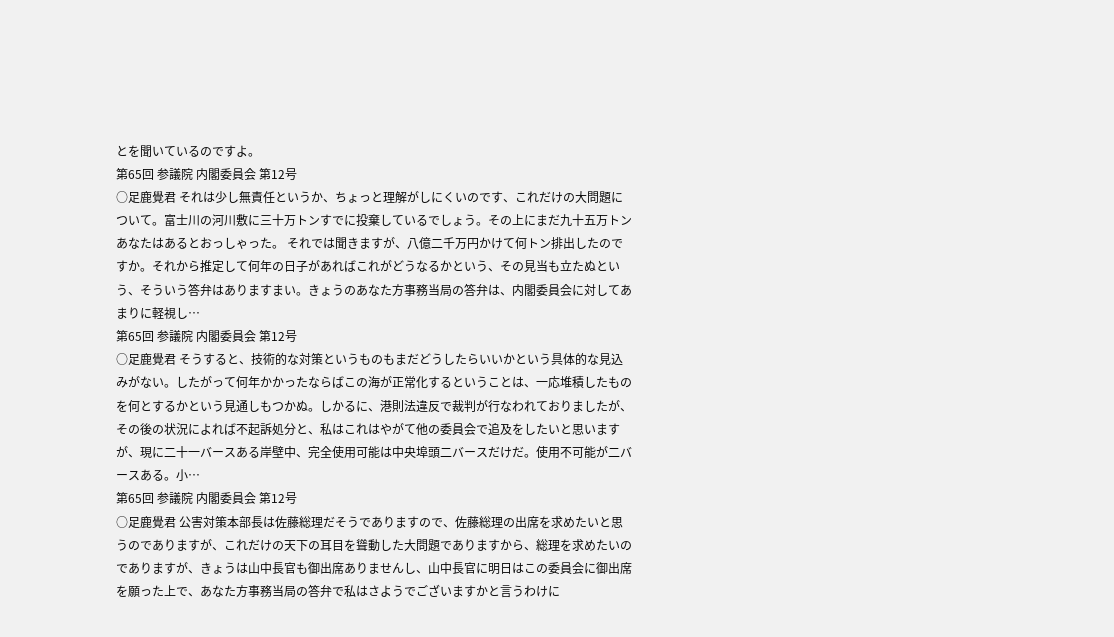とを聞いているのですよ。
第65回 参議院 内閣委員会 第12号
○足鹿覺君 それは少し無責任というか、ちょっと理解がしにくいのです、これだけの大問題について。富士川の河川敷に三十万トンすでに投棄しているでしょう。その上にまだ九十五万トンあなたはあるとおっしゃった。 それでは聞きますが、八億二千万円かけて何トン排出したのですか。それから推定して何年の日子があればこれがどうなるかという、その見当も立たぬという、そういう答弁はありますまい。きょうのあなた方事務当局の答弁は、内閣委員会に対してあまりに軽視し…
第65回 参議院 内閣委員会 第12号
○足鹿覺君 そうすると、技術的な対策というものもまだどうしたらいいかという具体的な見込みがない。したがって何年かかったならばこの海が正常化するということは、一応堆積したものを何とするかという見通しもつかぬ。しかるに、港則法違反で裁判が行なわれておりましたが、その後の状況によれば不起訴処分と、私はこれはやがて他の委員会で追及をしたいと思いますが、現に二十一バースある岸壁中、完全使用可能は中央埠頭二バースだけだ。使用不可能が二バースある。小…
第65回 参議院 内閣委員会 第12号
○足鹿覺君 公害対策本部長は佐藤総理だそうでありますので、佐藤総理の出席を求めたいと思うのでありますが、これだけの天下の耳目を聳動した大問題でありますから、総理を求めたいのでありますが、きょうは山中長官も御出席ありませんし、山中長官に明日はこの委員会に御出席を願った上で、あなた方事務当局の答弁で私はさようでございますかと言うわけに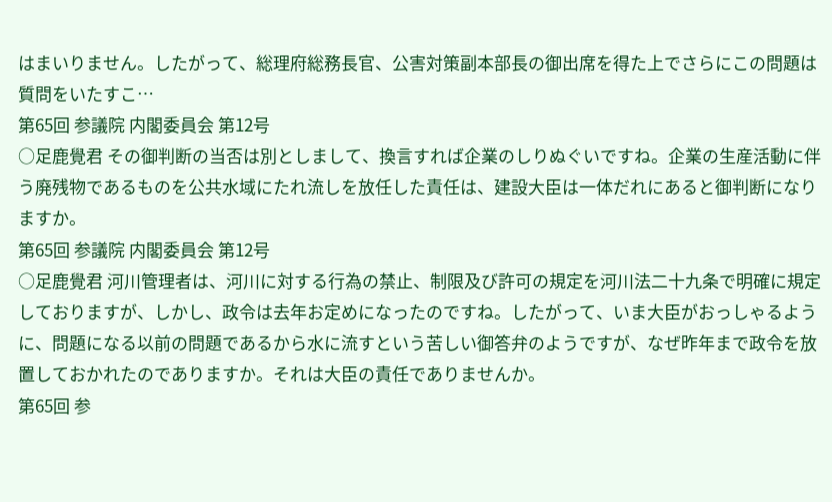はまいりません。したがって、総理府総務長官、公害対策副本部長の御出席を得た上でさらにこの問題は質問をいたすこ…
第65回 参議院 内閣委員会 第12号
○足鹿覺君 その御判断の当否は別としまして、換言すれば企業のしりぬぐいですね。企業の生産活動に伴う廃残物であるものを公共水域にたれ流しを放任した責任は、建設大臣は一体だれにあると御判断になりますか。
第65回 参議院 内閣委員会 第12号
○足鹿覺君 河川管理者は、河川に対する行為の禁止、制限及び許可の規定を河川法二十九条で明確に規定しておりますが、しかし、政令は去年お定めになったのですね。したがって、いま大臣がおっしゃるように、問題になる以前の問題であるから水に流すという苦しい御答弁のようですが、なぜ昨年まで政令を放置しておかれたのでありますか。それは大臣の責任でありませんか。
第65回 参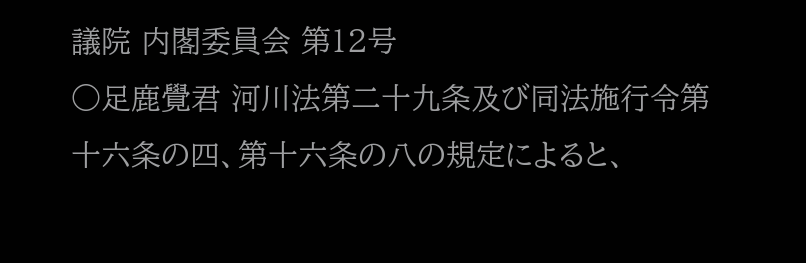議院 内閣委員会 第12号
○足鹿覺君 河川法第二十九条及び同法施行令第十六条の四、第十六条の八の規定によると、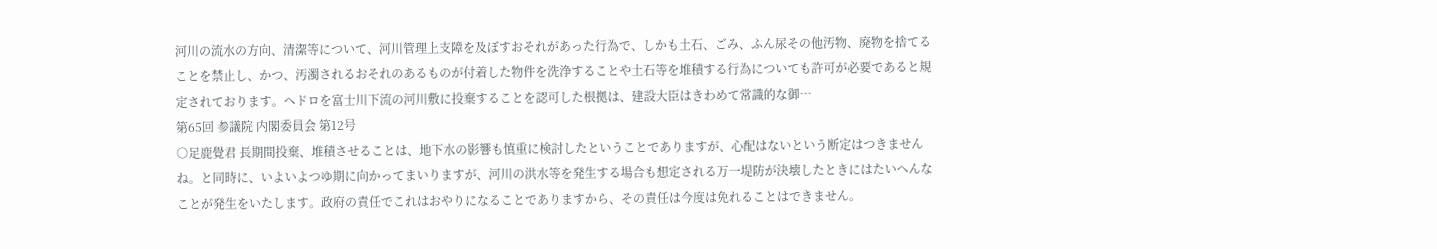河川の流水の方向、清潔等について、河川管理上支障を及ぼすおそれがあった行為で、しかも土石、ごみ、ふん尿その他汚物、廃物を捨てることを禁止し、かつ、汚濁されるおそれのあるものが付着した物件を洗浄することや土石等を堆積する行為についても許可が必要であると規定されております。ヘドロを富士川下流の河川敷に投棄することを認可した根拠は、建設大臣はきわめて常識的な御…
第65回 参議院 内閣委員会 第12号
○足鹿覺君 長期間投棄、堆積させることは、地下水の影響も慎重に検討したということでありますが、心配はないという断定はつきませんね。と同時に、いよいよつゆ期に向かってまいりますが、河川の洪水等を発生する場合も想定される万一堤防が決壊したときにはたいへんなことが発生をいたします。政府の責任でこれはおやりになることでありますから、その責任は今度は免れることはできません。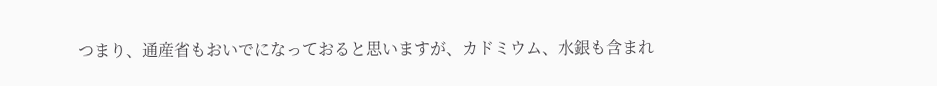つまり、通産省もおいでになっておると思いますが、カドミウム、水銀も含まれ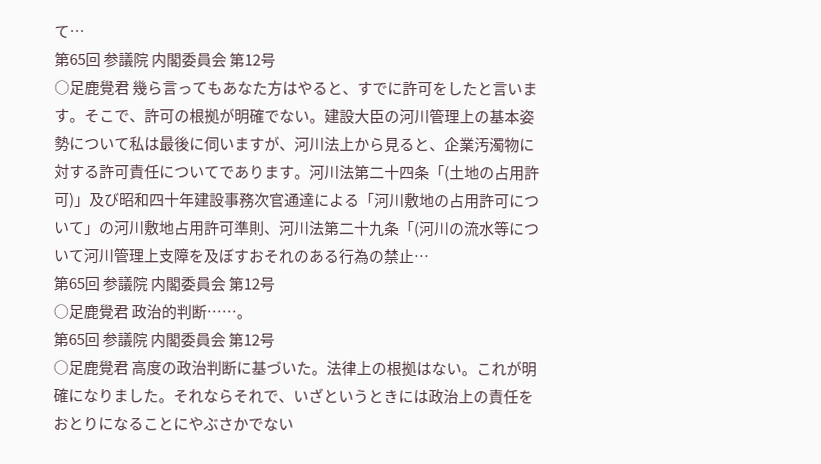て…
第65回 参議院 内閣委員会 第12号
○足鹿覺君 幾ら言ってもあなた方はやると、すでに許可をしたと言います。そこで、許可の根拠が明確でない。建設大臣の河川管理上の基本姿勢について私は最後に伺いますが、河川法上から見ると、企業汚濁物に対する許可責任についてであります。河川法第二十四条「(土地の占用許可)」及び昭和四十年建設事務次官通達による「河川敷地の占用許可について」の河川敷地占用許可準則、河川法第二十九条「(河川の流水等について河川管理上支障を及ぼすおそれのある行為の禁止…
第65回 参議院 内閣委員会 第12号
○足鹿覺君 政治的判断……。
第65回 参議院 内閣委員会 第12号
○足鹿覺君 高度の政治判断に基づいた。法律上の根拠はない。これが明確になりました。それならそれで、いざというときには政治上の責任をおとりになることにやぶさかでない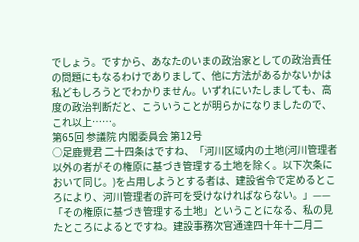でしょう。ですから、あなたのいまの政治家としての政治責任の問題にもなるわけでありまして、他に方法があるかないかは私どもしろうとでわかりません。いずれにいたしましても、高度の政治判断だと、こういうことが明らかになりましたので、これ以上……。
第65回 参議院 内閣委員会 第12号
○足鹿覺君 二十四条はですね、「河川区域内の土地(河川管理者以外の者がその権原に基づき管理する土地を除く。以下次条において同じ。)を占用しようとする者は、建設省令で定めるところにより、河川管理者の許可を受けなければならない。」——「その権原に基づき管理する土地」ということになる、私の見たところによるとですね。建設事務次官通達四十年十二月二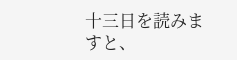十三日を読みますと、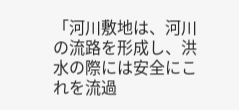「河川敷地は、河川の流路を形成し、洪水の際には安全にこれを流過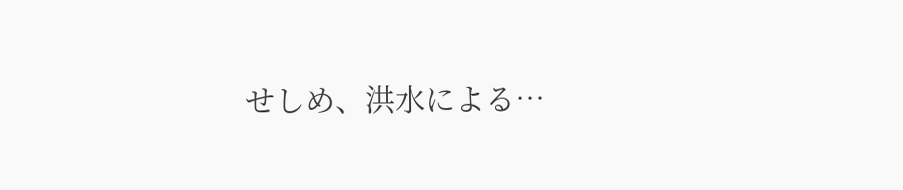せしめ、洪水による…